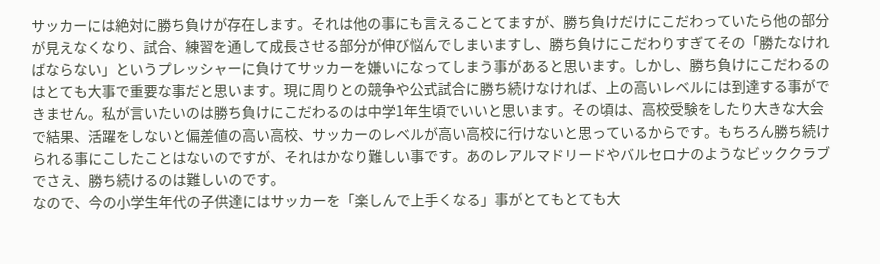サッカーには絶対に勝ち負けが存在します。それは他の事にも言えることてますが、勝ち負けだけにこだわっていたら他の部分が見えなくなり、試合、練習を通して成長させる部分が伸び悩んでしまいますし、勝ち負けにこだわりすぎてその「勝たなければならない」というプレッシャーに負けてサッカーを嫌いになってしまう事があると思います。しかし、勝ち負けにこだわるのはとても大事で重要な事だと思います。現に周りとの競争や公式試合に勝ち続けなければ、上の高いレベルには到達する事ができません。私が言いたいのは勝ち負けにこだわるのは中学1年生頃でいいと思います。その頃は、高校受験をしたり大きな大会で結果、活躍をしないと偏差値の高い高校、サッカーのレベルが高い高校に行けないと思っているからです。もちろん勝ち続けられる事にこしたことはないのですが、それはかなり難しい事です。あのレアルマドリードやバルセロナのようなビッククラブでさえ、勝ち続けるのは難しいのです。
なので、今の小学生年代の子供達にはサッカーを「楽しんで上手くなる」事がとてもとても大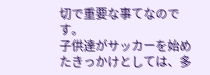切で重要な事てなのです。
子供達がサッカーを始めたきっかけとしては、多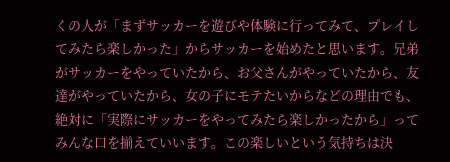くの人が「まずサッカーを遊びや体験に行ってみて、プレイしてみたら楽しかった」からサッカーを始めたと思います。兄弟がサッカーをやっていたから、お父さんがやっていたから、友達がやっていたから、女の子にモテたいからなどの理由でも、絶対に「実際にサッカーをやってみたら楽しかったから」ってみんな口を揃えていいます。この楽しいという気持ちは決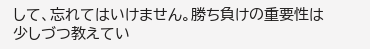して、忘れてはいけません。勝ち負けの重要性は少しづつ教えてい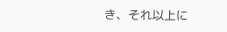き、それ以上に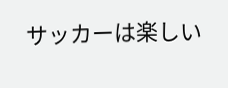サッカーは楽しい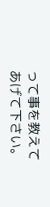って事を教えてあげて下さい。